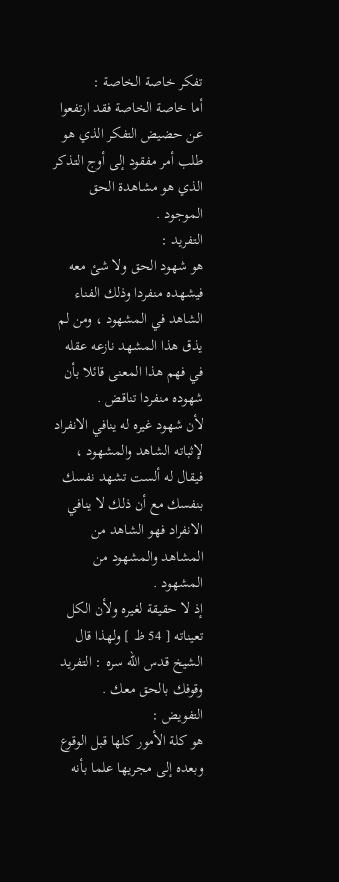تفكر خاصة الخاصة :
أما خاصة الخاصة فقد ارتفعوا عن حضيض التفكر الذي هو طلب أمر مفقود إلى أوج التذكر الذي هو مشاهدة الحق الموجود .
التفريد :
هو شهود الحق ولا شئ معه فيشهده منفردا وذلك الفناء الشاهد في المشهود ، ومن لم يذق هذا المشهد نازعه عقله في فهم هذا المعنى قائلا بأن شهوده منفردا تناقض .
لأن شهود غيره له ينافي الانفراد لإثباته الشاهد والمشهود ، فيقال له ألست تشهد نفسك بنفسك مع أن ذلك لا ينافي الانفراد فهو الشاهد من المشاهد والمشهود من المشهود .
إذ لا حقيقة لغيره ولأن الكل تعيناته [ 54 ظ ] ولهذا قال الشيخ قدس اللّه سره : التفريد وقوفك بالحق معك .
التفويض :
هو كلة الأمور كلها قبل الوقوع وبعده إلى مجريها علما بأنه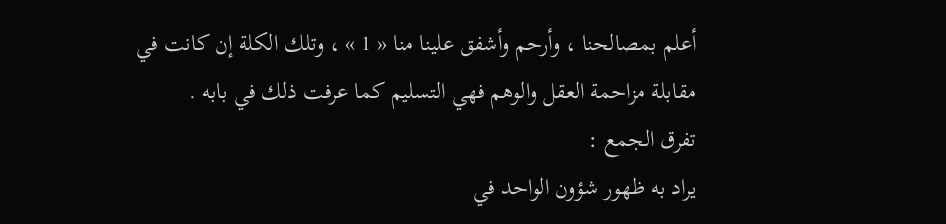أعلم بمصالحنا ، وأرحم وأشفق علينا منا « 1 » ، وتلك الكلة إن كانت في مقابلة مزاحمة العقل والوهم فهي التسليم كما عرفت ذلك في بابه .
تفرق الجمع :
يراد به ظهور شؤون الواحد في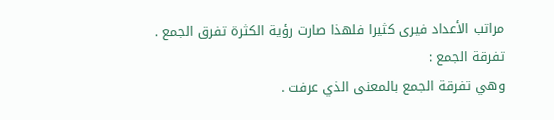مراتب الأعداد فيرى كثيرا فلهذا صارت رؤية الكثرة تفرق الجمع .
تفرقة الجمع :
وهي تفرقة الجمع بالمعنى الذي عرفت .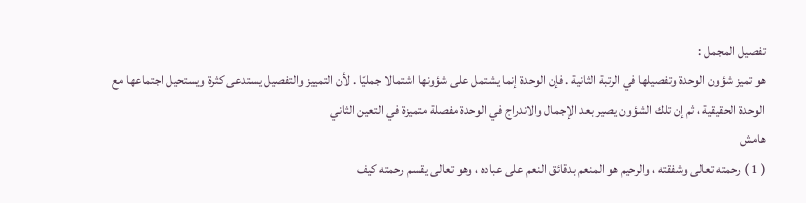تفصيل المجمل :
هو تميز شؤون الوحدة وتفصيلها في الرتبة الثانية . فإن الوحدة إنما يشتمل على شؤونها اشتمالا جمليّا . لأن التمييز والتفصيل يستدعى كثرة ويستحيل اجتماعها مع الوحدة الحقيقية ، ثم إن تلك الشؤون يصير بعد الإجمال والاندراج في الوحدة مفصلة متميزة في التعين الثاني
هامش
( 1 ) رحمته تعالى وشفقته ، والرحيم هو المنعم بدقائق النعم على عباده ، وهو تعالى يقسم رحمته كيف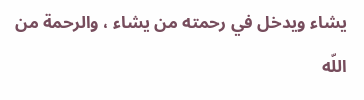يشاء ويدخل في رحمته من يشاء ، والرحمة من اللّه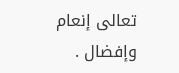تعالى إنعام وإفضال .